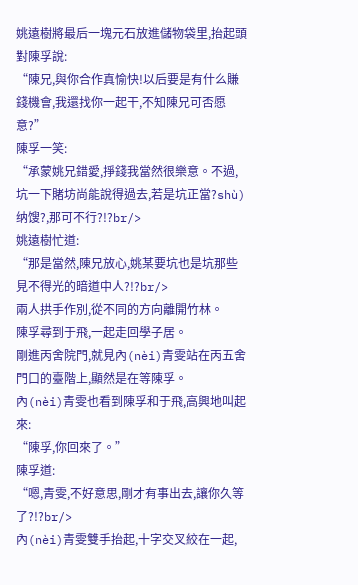姚遠樹將最后一塊元石放進儲物袋里,抬起頭對陳孚說:
“陳兄,與你合作真愉快!以后要是有什么賺錢機會,我還找你一起干,不知陳兄可否愿意?”
陳孚一笑:
“承蒙姚兄錯愛,掙錢我當然很樂意。不過,坑一下賭坊尚能說得過去,若是坑正當?shù)纳馊?,那可不行?!?br/>
姚遠樹忙道:
“那是當然,陳兄放心,姚某要坑也是坑那些見不得光的暗道中人?!?br/>
兩人拱手作別,從不同的方向離開竹林。
陳孚尋到于飛,一起走回學子居。
剛進丙舍院門,就見內(nèi)青雯站在丙五舍門口的臺階上,顯然是在等陳孚。
內(nèi)青雯也看到陳孚和于飛,高興地叫起來:
“陳孚,你回來了。”
陳孚道:
“嗯,青雯,不好意思,剛才有事出去,讓你久等了?!?br/>
內(nèi)青雯雙手抬起,十字交叉絞在一起,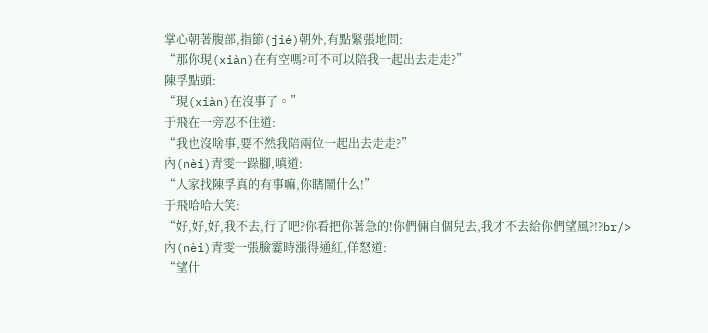掌心朝著腹部,指節(jié)朝外,有點緊張地問:
“那你現(xiàn)在有空嗎?可不可以陪我一起出去走走?”
陳孚點頭:
“現(xiàn)在沒事了。”
于飛在一旁忍不住道:
“我也沒啥事,要不然我陪兩位一起出去走走?”
內(nèi)青雯一跺腳,嗔道:
“人家找陳孚真的有事嘛,你瞎鬧什么!”
于飛哈哈大笑:
“好,好,好,我不去,行了吧?你看把你著急的!你們倆自個兒去,我才不去給你們望風?!?br/>
內(nèi)青雯一張臉霎時漲得通紅,佯怒道:
“望什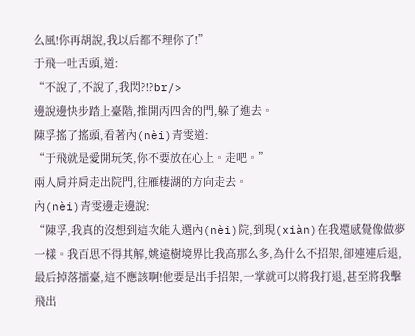么風!你再胡說,我以后都不理你了!”
于飛一吐舌頭,道:
“不說了,不說了,我閃?!?br/>
邊說邊快步踏上臺階,推開丙四舍的門,躲了進去。
陳孚搖了搖頭,看著內(nèi)青雯道:
“于飛就是愛開玩笑,你不要放在心上。走吧。”
兩人肩并肩走出院門,往雁棲湖的方向走去。
內(nèi)青雯邊走邊說:
“陳孚,我真的沒想到這次能入選內(nèi)院,到現(xiàn)在我還感覺像做夢一樣。我百思不得其解,姚遠樹境界比我高那么多,為什么不招架,卻連連后退,最后掉落擂臺,這不應該啊!他要是出手招架,一掌就可以將我打退,甚至將我擊飛出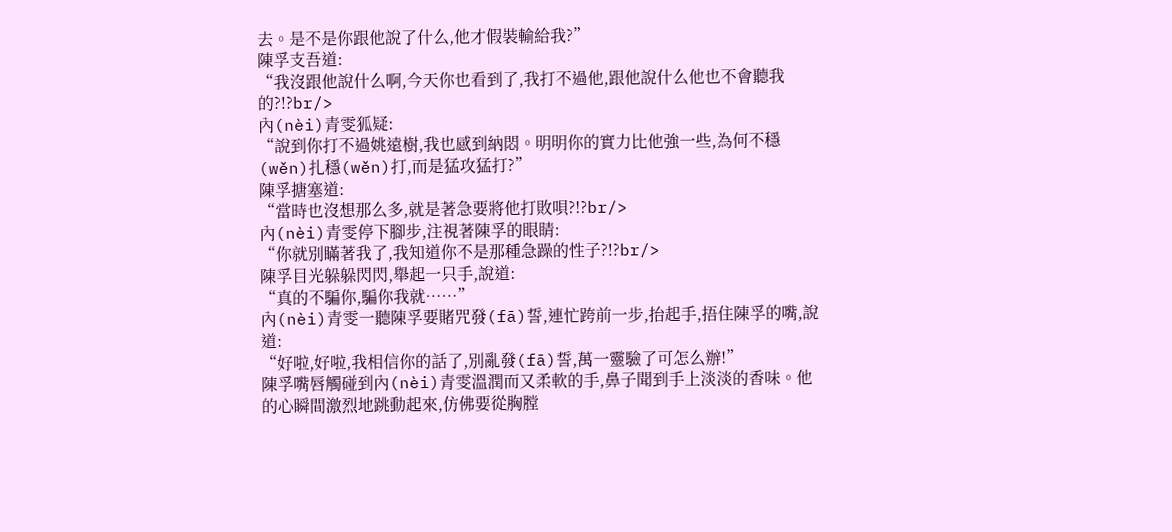去。是不是你跟他說了什么,他才假裝輸給我?”
陳孚支吾道:
“我沒跟他說什么啊,今天你也看到了,我打不過他,跟他說什么他也不會聽我的?!?br/>
內(nèi)青雯狐疑:
“說到你打不過姚遠樹,我也感到納悶。明明你的實力比他強一些,為何不穩(wěn)扎穩(wěn)打,而是猛攻猛打?”
陳孚搪塞道:
“當時也沒想那么多,就是著急要將他打敗唄?!?br/>
內(nèi)青雯停下腳步,注視著陳孚的眼睛:
“你就別瞞著我了,我知道你不是那種急躁的性子?!?br/>
陳孚目光躲躲閃閃,舉起一只手,說道:
“真的不騙你,騙你我就……”
內(nèi)青雯一聽陳孚要賭咒發(fā)誓,連忙跨前一步,抬起手,捂住陳孚的嘴,說道:
“好啦,好啦,我相信你的話了,別亂發(fā)誓,萬一靈驗了可怎么辦!”
陳孚嘴唇觸碰到內(nèi)青雯溫潤而又柔軟的手,鼻子聞到手上淡淡的香味。他的心瞬間激烈地跳動起來,仿佛要從胸膛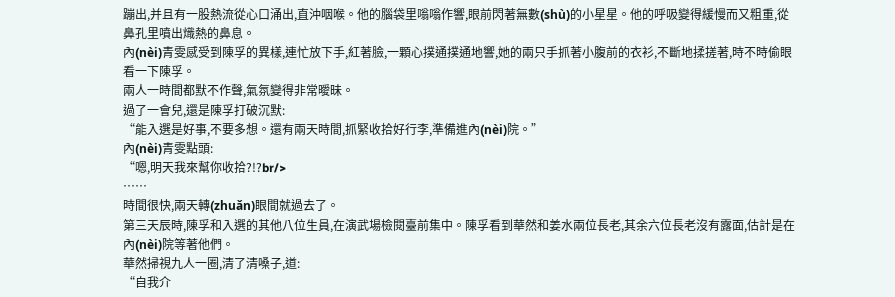蹦出,并且有一股熱流從心口涌出,直沖咽喉。他的腦袋里嗡嗡作響,眼前閃著無數(shù)的小星星。他的呼吸變得緩慢而又粗重,從鼻孔里噴出熾熱的鼻息。
內(nèi)青雯感受到陳孚的異樣,連忙放下手,紅著臉,一顆心撲通撲通地響,她的兩只手抓著小腹前的衣衫,不斷地揉搓著,時不時偷眼看一下陳孚。
兩人一時間都默不作聲,氣氛變得非常曖昧。
過了一會兒,還是陳孚打破沉默:
“能入選是好事,不要多想。還有兩天時間,抓緊收拾好行李,準備進內(nèi)院。”
內(nèi)青雯點頭:
“嗯,明天我來幫你收拾?!?br/>
……
時間很快,兩天轉(zhuǎn)眼間就過去了。
第三天辰時,陳孚和入選的其他八位生員,在演武場檢閱臺前集中。陳孚看到華然和姜水兩位長老,其余六位長老沒有露面,估計是在內(nèi)院等著他們。
華然掃視九人一圈,清了清嗓子,道:
“自我介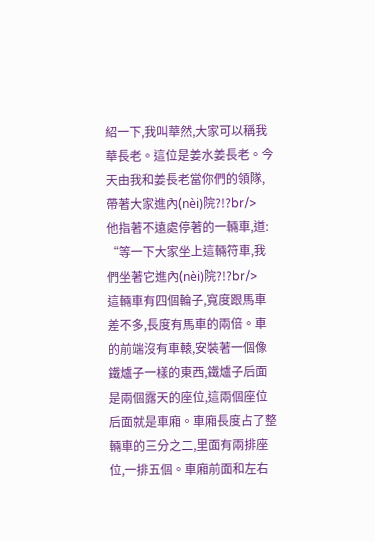紹一下,我叫華然,大家可以稱我華長老。這位是姜水姜長老。今天由我和姜長老當你們的領隊,帶著大家進內(nèi)院?!?br/>
他指著不遠處停著的一輛車,道:
“等一下大家坐上這輛符車,我們坐著它進內(nèi)院?!?br/>
這輛車有四個輪子,寬度跟馬車差不多,長度有馬車的兩倍。車的前端沒有車轅,安裝著一個像鐵爐子一樣的東西,鐵爐子后面是兩個露天的座位,這兩個座位后面就是車廂。車廂長度占了整輛車的三分之二,里面有兩排座位,一排五個。車廂前面和左右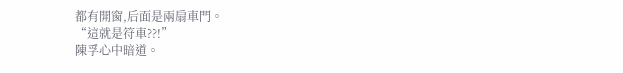都有開窗,后面是兩扇車門。
“這就是符車??!”
陳孚心中暗道。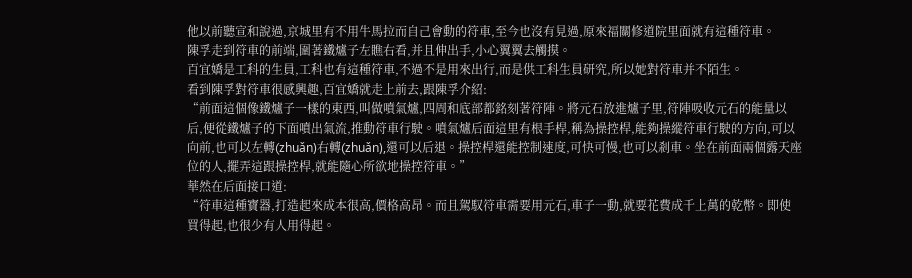他以前聽宣和說過,京城里有不用牛馬拉而自己會動的符車,至今也沒有見過,原來福關修道院里面就有這種符車。
陳孚走到符車的前端,圍著鐵爐子左瞧右看,并且伸出手,小心翼翼去觸摸。
百宜嬌是工科的生員,工科也有這種符車,不過不是用來出行,而是供工科生員研究,所以她對符車并不陌生。
看到陳孚對符車很感興趣,百宜嬌就走上前去,跟陳孚介紹:
“前面這個像鐵爐子一樣的東西,叫做噴氣爐,四周和底部都銘刻著符陣。將元石放進爐子里,符陣吸收元石的能量以后,便從鐵爐子的下面噴出氣流,推動符車行駛。噴氣爐后面這里有根手桿,稱為操控桿,能夠操縱符車行駛的方向,可以向前,也可以左轉(zhuǎn)右轉(zhuǎn),還可以后退。操控桿還能控制速度,可快可慢,也可以剎車。坐在前面兩個露天座位的人,擺弄這跟操控桿,就能隨心所欲地操控符車。”
華然在后面接口道:
“符車這種寶器,打造起來成本很高,價格高昂。而且駕馭符車需要用元石,車子一動,就要花費成千上萬的乾幣。即使買得起,也很少有人用得起。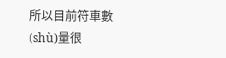所以目前符車數(shù)量很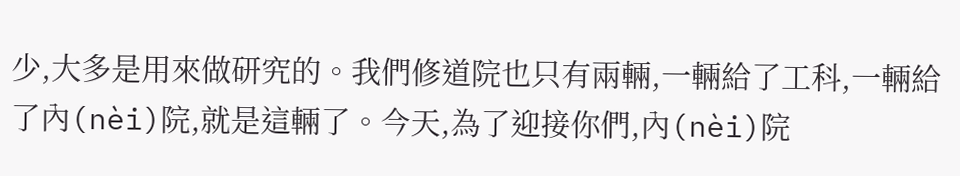少,大多是用來做研究的。我們修道院也只有兩輛,一輛給了工科,一輛給了內(nèi)院,就是這輛了。今天,為了迎接你們,內(nèi)院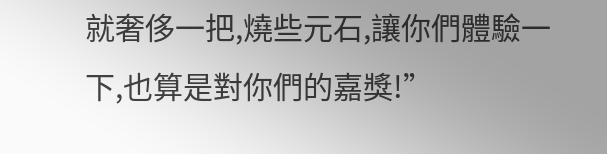就奢侈一把,燒些元石,讓你們體驗一下,也算是對你們的嘉獎!”